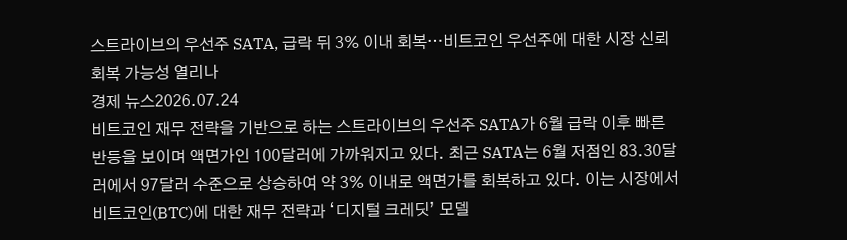스트라이브의 우선주 SATA, 급락 뒤 3% 이내 회복…비트코인 우선주에 대한 시장 신뢰 회복 가능성 열리나
경제 뉴스2026.07.24
비트코인 재무 전략을 기반으로 하는 스트라이브의 우선주 SATA가 6월 급락 이후 빠른 반등을 보이며 액면가인 100달러에 가까워지고 있다. 최근 SATA는 6월 저점인 83.30달러에서 97달러 수준으로 상승하여 약 3% 이내로 액면가를 회복하고 있다. 이는 시장에서 비트코인(BTC)에 대한 재무 전략과 ‘디지털 크레딧’ 모델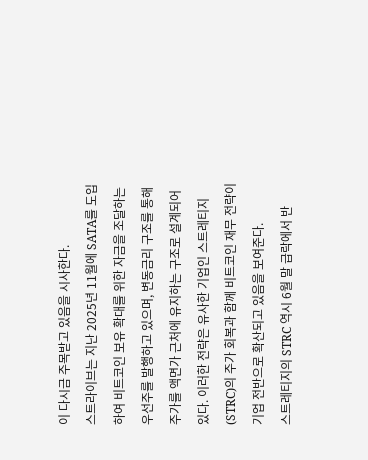이 다시금 주목받고 있음을 시사한다.
스트라이브는 지난 2025년 11월에 SATA를 도입하여 비트코인 보유 확대를 위한 자금을 조달하는 우선주를 발행하고 있으며, 변동금리 구조를 통해 주가를 액면가 근처에 유지하는 구조로 설계되어 있다. 이러한 전략은 유사한 기업인 스트레티지(STRC)의 주가 회복과 함께 비트코인 재무 전략이 기업 전반으로 확산되고 있음을 보여준다.
스트레티지의 STRC 역시 6월 말 급락에서 반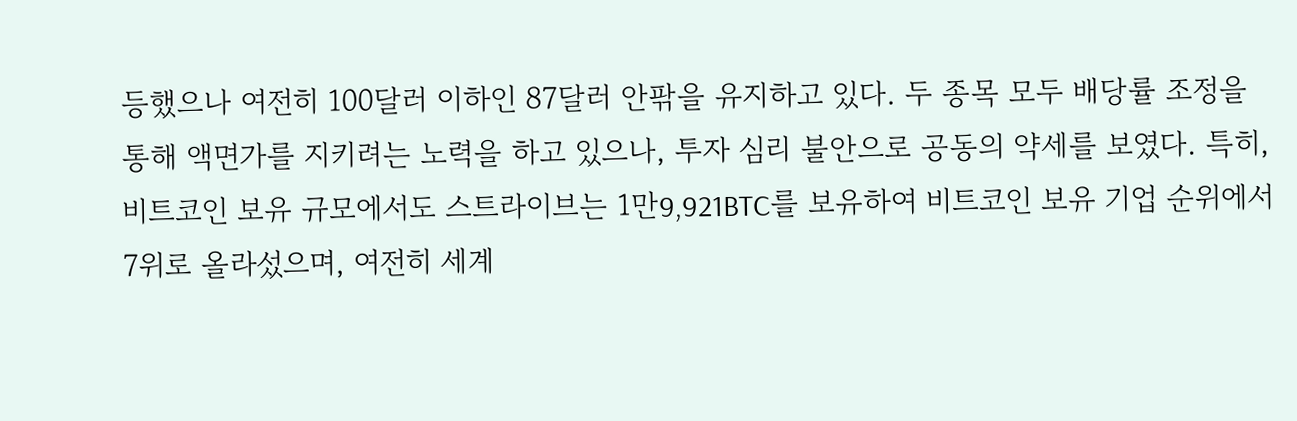등했으나 여전히 100달러 이하인 87달러 안팎을 유지하고 있다. 두 종목 모두 배당률 조정을 통해 액면가를 지키려는 노력을 하고 있으나, 투자 심리 불안으로 공동의 약세를 보였다. 특히, 비트코인 보유 규모에서도 스트라이브는 1만9,921BTC를 보유하여 비트코인 보유 기업 순위에서 7위로 올라섰으며, 여전히 세계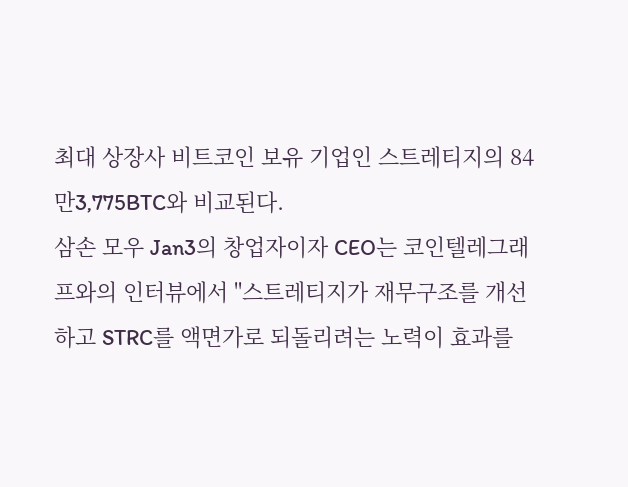최대 상장사 비트코인 보유 기업인 스트레티지의 84만3,775BTC와 비교된다.
삼손 모우 Jan3의 창업자이자 CEO는 코인텔레그래프와의 인터뷰에서 "스트레티지가 재무구조를 개선하고 STRC를 액면가로 되돌리려는 노력이 효과를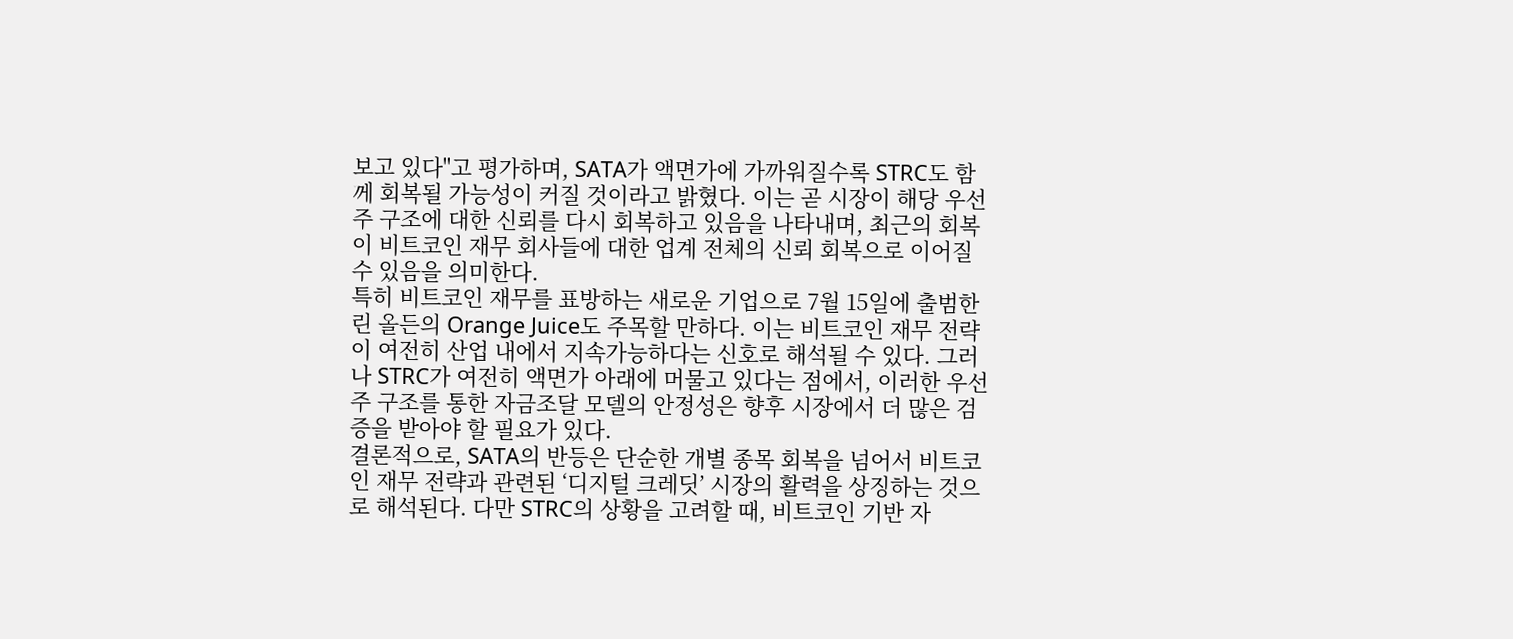보고 있다"고 평가하며, SATA가 액면가에 가까워질수록 STRC도 함께 회복될 가능성이 커질 것이라고 밝혔다. 이는 곧 시장이 해당 우선주 구조에 대한 신뢰를 다시 회복하고 있음을 나타내며, 최근의 회복이 비트코인 재무 회사들에 대한 업계 전체의 신뢰 회복으로 이어질 수 있음을 의미한다.
특히 비트코인 재무를 표방하는 새로운 기업으로 7월 15일에 출범한 린 올든의 Orange Juice도 주목할 만하다. 이는 비트코인 재무 전략이 여전히 산업 내에서 지속가능하다는 신호로 해석될 수 있다. 그러나 STRC가 여전히 액면가 아래에 머물고 있다는 점에서, 이러한 우선주 구조를 통한 자금조달 모델의 안정성은 향후 시장에서 더 많은 검증을 받아야 할 필요가 있다.
결론적으로, SATA의 반등은 단순한 개별 종목 회복을 넘어서 비트코인 재무 전략과 관련된 ‘디지털 크레딧’ 시장의 활력을 상징하는 것으로 해석된다. 다만 STRC의 상황을 고려할 때, 비트코인 기반 자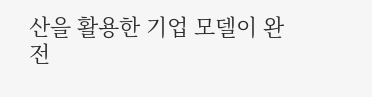산을 활용한 기업 모델이 완전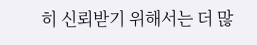히 신뢰받기 위해서는 더 많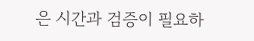은 시간과 검증이 필요하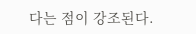다는 점이 강조된다.